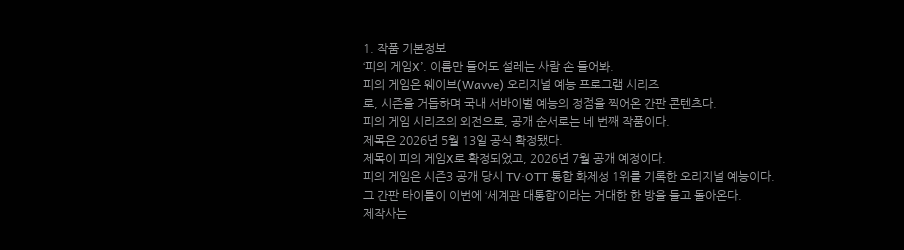1. 작품 기본정보
‘피의 게임X’. 이름만 들어도 설레는 사람 손 들어봐.
피의 게임은 웨이브(Wavve) 오리지널 예능 프로그램 시리즈
로, 시즌을 거듭하며 국내 서바이벌 예능의 정점을 찍어온 간판 콘텐츠다.
피의 게임 시리즈의 외전으로, 공개 순서로는 네 번째 작품이다.
제목은 2026년 5월 13일 공식 확정됐다.
제목이 피의 게임X로 확정되었고, 2026년 7월 공개 예정이다.
피의 게임은 시즌3 공개 당시 TV·OTT 통합 화제성 1위를 기록한 오리지널 예능이다.
그 간판 타이틀이 이번에 ‘세계관 대통합’이라는 거대한 한 방을 들고 돌아온다.
제작사는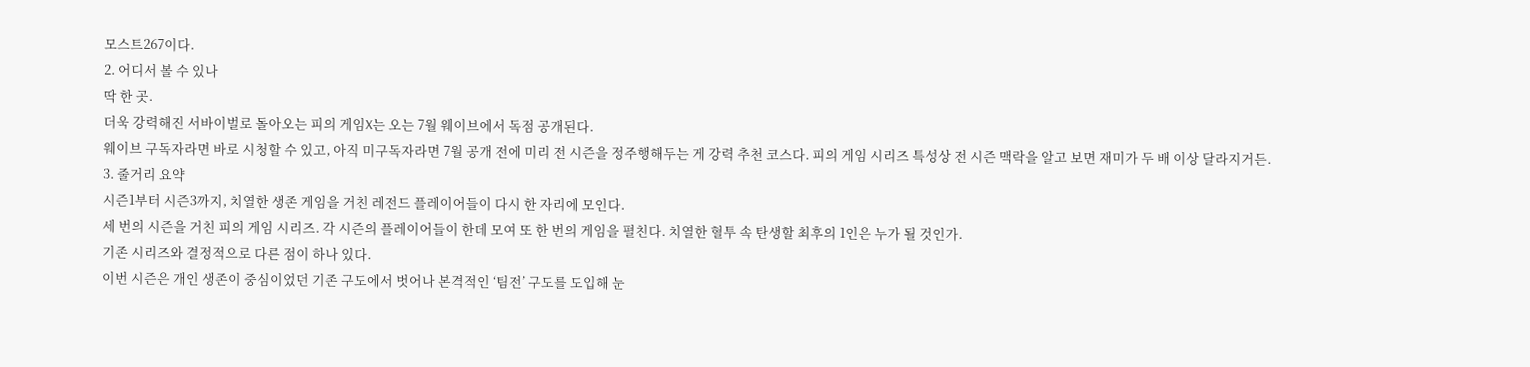모스트267이다.
2. 어디서 볼 수 있나
딱 한 곳.
더욱 강력해진 서바이벌로 돌아오는 피의 게임X는 오는 7월 웨이브에서 독점 공개된다.
웨이브 구독자라면 바로 시청할 수 있고, 아직 미구독자라면 7월 공개 전에 미리 전 시즌을 정주행해두는 게 강력 추천 코스다. 피의 게임 시리즈 특성상 전 시즌 맥락을 알고 보면 재미가 두 배 이상 달라지거든.
3. 줄거리 요약
시즌1부터 시즌3까지, 치열한 생존 게임을 거친 레전드 플레이어들이 다시 한 자리에 모인다.
세 번의 시즌을 거친 피의 게임 시리즈. 각 시즌의 플레이어들이 한데 모여 또 한 번의 게임을 펼친다. 치열한 혈투 속 탄생할 최후의 1인은 누가 될 것인가.
기존 시리즈와 결정적으로 다른 점이 하나 있다.
이번 시즌은 개인 생존이 중심이었던 기존 구도에서 벗어나 본격적인 ‘팀전’ 구도를 도입해 눈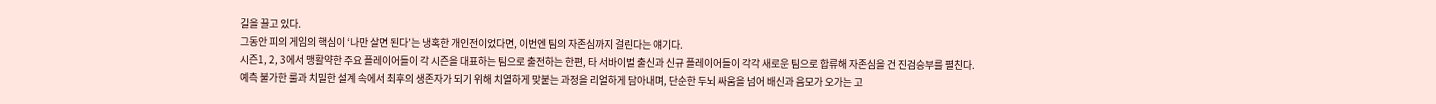길을 끌고 있다.
그동안 피의 게임의 핵심이 ‘나만 살면 된다’는 냉혹한 개인전이었다면, 이번엔 팀의 자존심까지 걸린다는 얘기다.
시즌1, 2, 3에서 맹활약한 주요 플레이어들이 각 시즌을 대표하는 팀으로 출전하는 한편, 타 서바이벌 출신과 신규 플레이어들이 각각 새로운 팀으로 합류해 자존심을 건 진검승부를 펼친다.
예측 불가한 룰과 치밀한 설계 속에서 최후의 생존자가 되기 위해 치열하게 맞붙는 과정을 리얼하게 담아내며, 단순한 두뇌 싸움을 넘어 배신과 음모가 오가는 고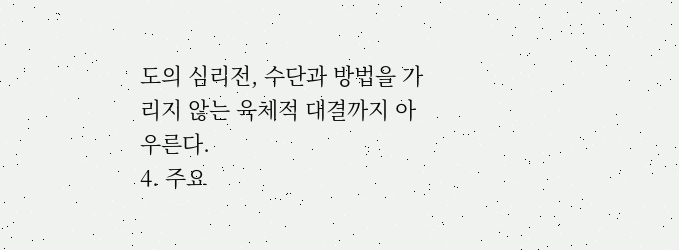도의 심리전, 수단과 방법을 가리지 않는 육체적 대결까지 아우른다.
4. 주요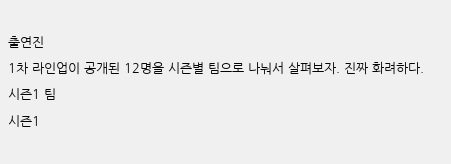출연진
1차 라인업이 공개된 12명을 시즌별 팀으로 나눠서 살펴보자. 진짜 화려하다.
시즌1 팀
시즌1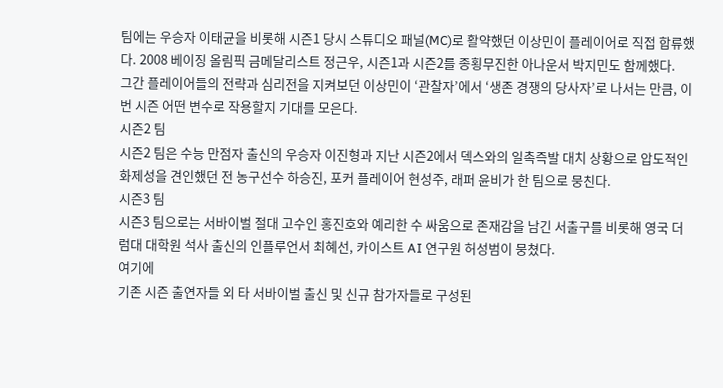팀에는 우승자 이태균을 비롯해 시즌1 당시 스튜디오 패널(MC)로 활약했던 이상민이 플레이어로 직접 합류했다. 2008 베이징 올림픽 금메달리스트 정근우, 시즌1과 시즌2를 종횡무진한 아나운서 박지민도 함께했다.
그간 플레이어들의 전략과 심리전을 지켜보던 이상민이 ‘관찰자’에서 ‘생존 경쟁의 당사자’로 나서는 만큼, 이번 시즌 어떤 변수로 작용할지 기대를 모은다.
시즌2 팀
시즌2 팀은 수능 만점자 출신의 우승자 이진형과 지난 시즌2에서 덱스와의 일촉즉발 대치 상황으로 압도적인 화제성을 견인했던 전 농구선수 하승진, 포커 플레이어 현성주, 래퍼 윤비가 한 팀으로 뭉친다.
시즌3 팀
시즌3 팀으로는 서바이벌 절대 고수인 홍진호와 예리한 수 싸움으로 존재감을 남긴 서출구를 비롯해 영국 더럼대 대학원 석사 출신의 인플루언서 최혜선, 카이스트 AI 연구원 허성범이 뭉쳤다.
여기에
기존 시즌 출연자들 외 타 서바이벌 출신 및 신규 참가자들로 구성된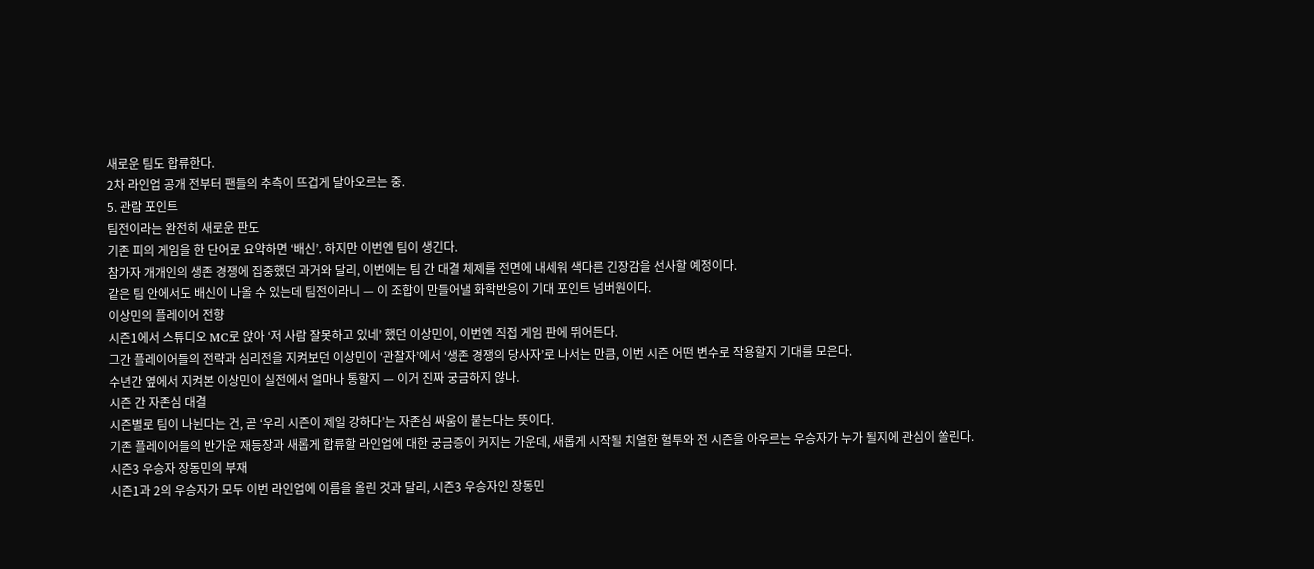새로운 팀도 합류한다.
2차 라인업 공개 전부터 팬들의 추측이 뜨겁게 달아오르는 중.
5. 관람 포인트
팀전이라는 완전히 새로운 판도
기존 피의 게임을 한 단어로 요약하면 ‘배신’. 하지만 이번엔 팀이 생긴다.
참가자 개개인의 생존 경쟁에 집중했던 과거와 달리, 이번에는 팀 간 대결 체제를 전면에 내세워 색다른 긴장감을 선사할 예정이다.
같은 팀 안에서도 배신이 나올 수 있는데 팀전이라니 — 이 조합이 만들어낼 화학반응이 기대 포인트 넘버원이다.
이상민의 플레이어 전향
시즌1에서 스튜디오 MC로 앉아 ‘저 사람 잘못하고 있네’ 했던 이상민이, 이번엔 직접 게임 판에 뛰어든다.
그간 플레이어들의 전략과 심리전을 지켜보던 이상민이 ‘관찰자’에서 ‘생존 경쟁의 당사자’로 나서는 만큼, 이번 시즌 어떤 변수로 작용할지 기대를 모은다.
수년간 옆에서 지켜본 이상민이 실전에서 얼마나 통할지 — 이거 진짜 궁금하지 않나.
시즌 간 자존심 대결
시즌별로 팀이 나뉜다는 건, 곧 ‘우리 시즌이 제일 강하다’는 자존심 싸움이 붙는다는 뜻이다.
기존 플레이어들의 반가운 재등장과 새롭게 합류할 라인업에 대한 궁금증이 커지는 가운데, 새롭게 시작될 치열한 혈투와 전 시즌을 아우르는 우승자가 누가 될지에 관심이 쏠린다.
시즌3 우승자 장동민의 부재
시즌1과 2의 우승자가 모두 이번 라인업에 이름을 올린 것과 달리, 시즌3 우승자인 장동민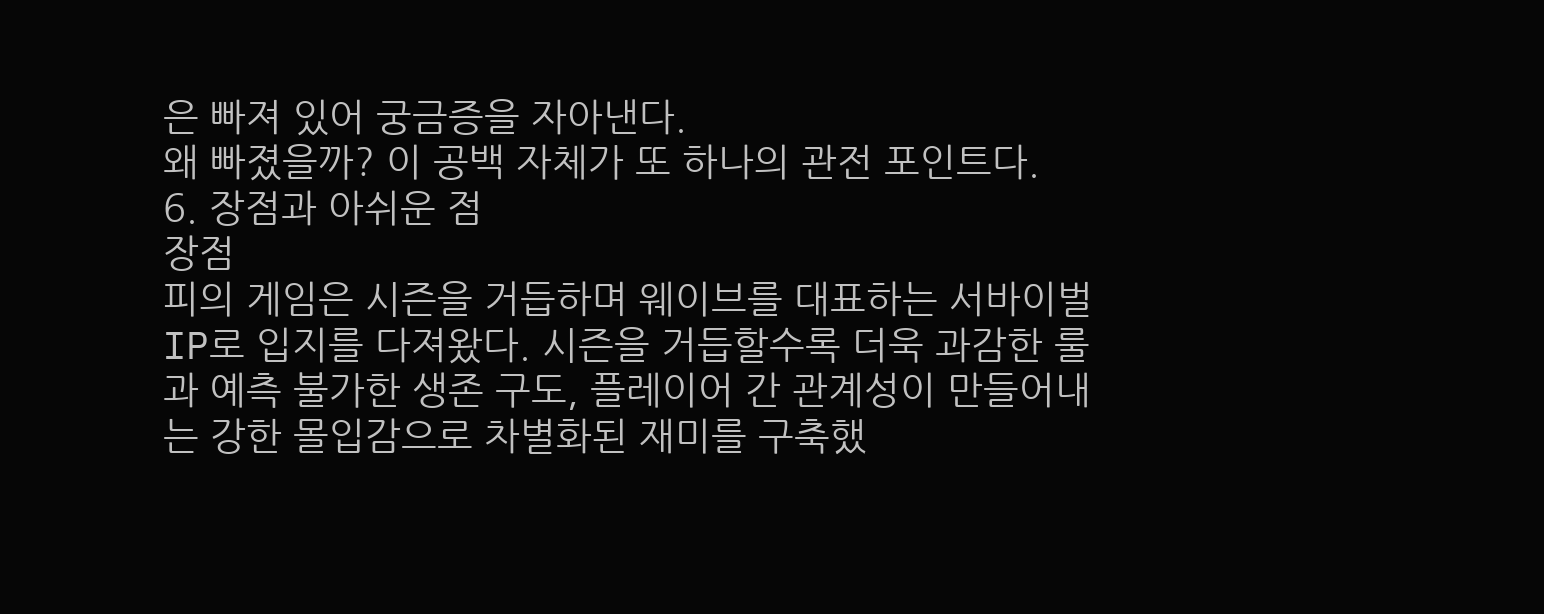은 빠져 있어 궁금증을 자아낸다.
왜 빠졌을까? 이 공백 자체가 또 하나의 관전 포인트다.
6. 장점과 아쉬운 점
장점
피의 게임은 시즌을 거듭하며 웨이브를 대표하는 서바이벌 IP로 입지를 다져왔다. 시즌을 거듭할수록 더욱 과감한 룰과 예측 불가한 생존 구도, 플레이어 간 관계성이 만들어내는 강한 몰입감으로 차별화된 재미를 구축했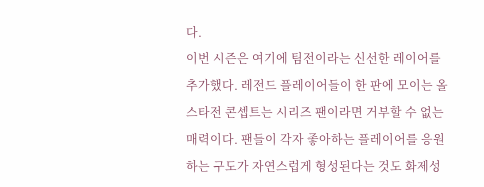다.
이번 시즌은 여기에 팀전이라는 신선한 레이어를 추가했다. 레전드 플레이어들이 한 판에 모이는 올스타전 콘셉트는 시리즈 팬이라면 거부할 수 없는 매력이다. 팬들이 각자 좋아하는 플레이어를 응원하는 구도가 자연스럽게 형성된다는 것도 화제성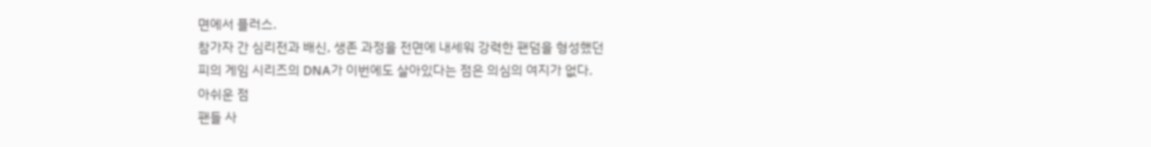면에서 플러스.
참가자 간 심리전과 배신, 생존 과정을 전면에 내세워 강력한 팬덤을 형성했던
피의 게임 시리즈의 DNA가 이번에도 살아있다는 점은 의심의 여지가 없다.
아쉬운 점
팬들 사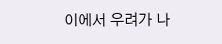이에서 우려가 나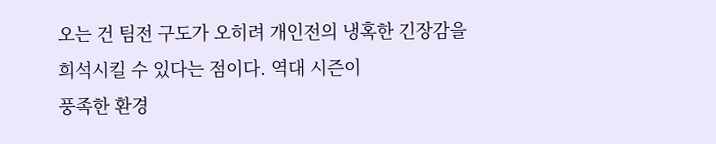오는 건 팀전 구도가 오히려 개인전의 냉혹한 긴장감을 희석시킬 수 있다는 점이다. 역대 시즌이
풍족한 환경